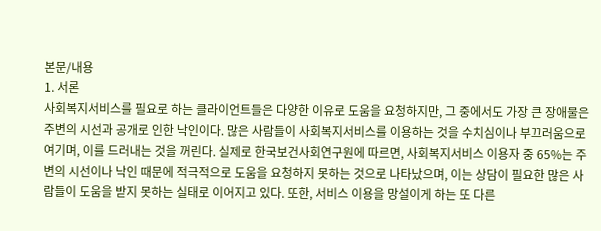본문/내용
1. 서론
사회복지서비스를 필요로 하는 클라이언트들은 다양한 이유로 도움을 요청하지만, 그 중에서도 가장 큰 장애물은 주변의 시선과 공개로 인한 낙인이다. 많은 사람들이 사회복지서비스를 이용하는 것을 수치심이나 부끄러움으로 여기며, 이를 드러내는 것을 꺼린다. 실제로 한국보건사회연구원에 따르면, 사회복지서비스 이용자 중 65%는 주변의 시선이나 낙인 때문에 적극적으로 도움을 요청하지 못하는 것으로 나타났으며, 이는 상담이 필요한 많은 사람들이 도움을 받지 못하는 실태로 이어지고 있다. 또한, 서비스 이용을 망설이게 하는 또 다른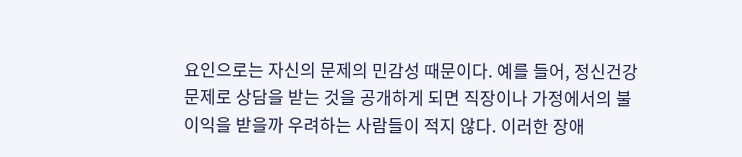요인으로는 자신의 문제의 민감성 때문이다. 예를 들어, 정신건강 문제로 상담을 받는 것을 공개하게 되면 직장이나 가정에서의 불이익을 받을까 우려하는 사람들이 적지 않다. 이러한 장애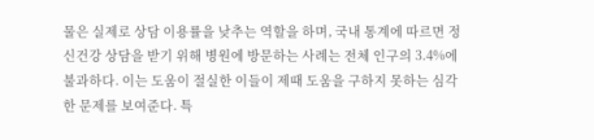물은 실제로 상담 이용률을 낮추는 역할을 하며, 국내 통계에 따르면 정신건강 상담을 받기 위해 병원에 방문하는 사례는 전체 인구의 3.4%에 불과하다. 이는 도움이 절실한 이들이 제때 도움을 구하지 못하는 심각한 문제를 보여준다. 특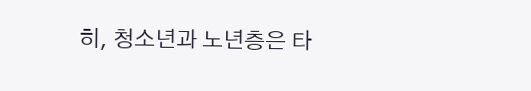히, 청소년과 노년층은 타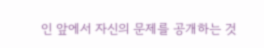인 앞에서 자신의 문제를 공개하는 것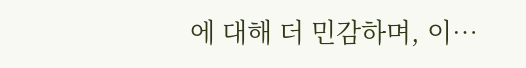에 대해 더 민감하며, 이…